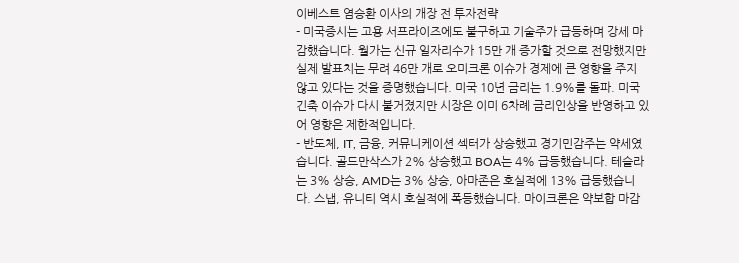이베스트 염승환 이사의 개장 전 투자전략
- 미국증시는 고용 서프라이즈에도 불구하고 기술주가 급등하며 강세 마감했습니다. 월가는 신규 일자리수가 15만 개 증가할 것으로 전망했지만 실제 발표치는 무려 46만 개로 오미크론 이슈가 경제에 큰 영향을 주지 않고 있다는 것을 증명했습니다. 미국 10년 금리는 1.9%를 돌파. 미국 긴축 이슈가 다시 불거졌지만 시장은 이미 6차례 금리인상을 반영하고 있어 영향은 제한적입니다.
- 반도체, IT, 금융, 커뮤니케이션 섹터가 상승했고 경기민감주는 약세였습니다. 골드만삭스가 2% 상승했고 BOA는 4% 급등했습니다. 테슬라는 3% 상승, AMD는 3% 상승, 아마존은 호실적에 13% 급등했습니다. 스냅, 유니티 역시 호실적에 폭등했습니다. 마이크론은 약보합 마감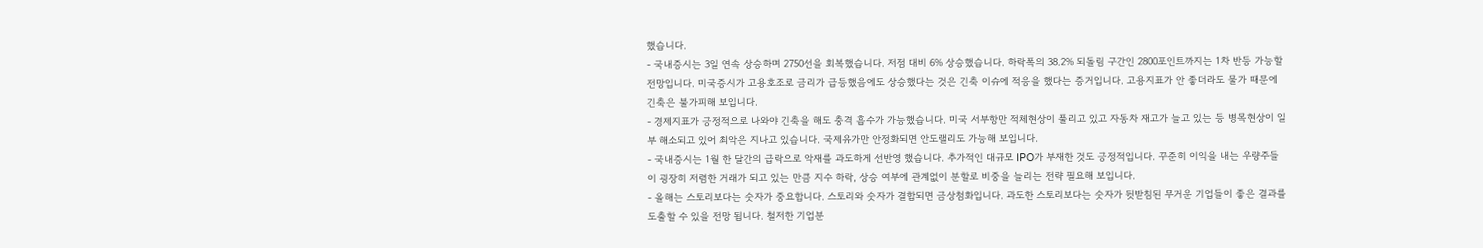했습니다.
- 국내증시는 3일 연속 상승하며 2750선을 회복했습니다. 저점 대비 6% 상승했습니다. 하락폭의 38.2% 되돌림 구간인 2800포인트까지는 1차 반등 가능할 전망입니다. 미국증시가 고용호조로 금리가 급등했음에도 상승했다는 것은 긴축 이슈에 적응을 했다는 증거입니다. 고용지표가 안 좋더라도 물가 때문에 긴축은 불가피해 보입니다.
- 경제지표가 긍정적으로 나와야 긴축을 해도 충격 흡수가 가능했습니다. 미국 서부항만 적체현상이 풀리고 있고 자동차 재고가 늘고 있는 등 병목현상이 일부 해소되고 있어 최악은 지나고 있습니다. 국제유가만 안정화되면 안도랠리도 가능해 보입니다.
- 국내증시는 1월 한 달간의 급락으로 악재를 과도하게 선반영 했습니다. 추가적인 대규모 IPO가 부재한 것도 긍정적입니다. 꾸준히 이익을 내는 우량주들이 굉장히 저렴한 거래가 되고 있는 만큼 지수 하락, 상승 여부에 관계없이 분할로 비중을 늘리는 전략 필요해 보입니다.
- 올해는 스토리보다는 숫자가 중요합니다. 스토리와 숫자가 결합되면 금상첨화입니다. 과도한 스토리보다는 숫자가 뒷받침된 무거운 기업들이 좋은 결과를 도출할 수 있을 전망 됩니다. 철저한 기업분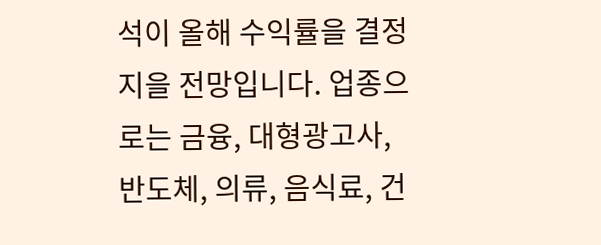석이 올해 수익률을 결정지을 전망입니다. 업종으로는 금융, 대형광고사, 반도체, 의류, 음식료, 건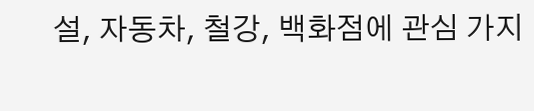설, 자동차, 철강, 백화점에 관심 가지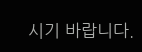시기 바랍니다.